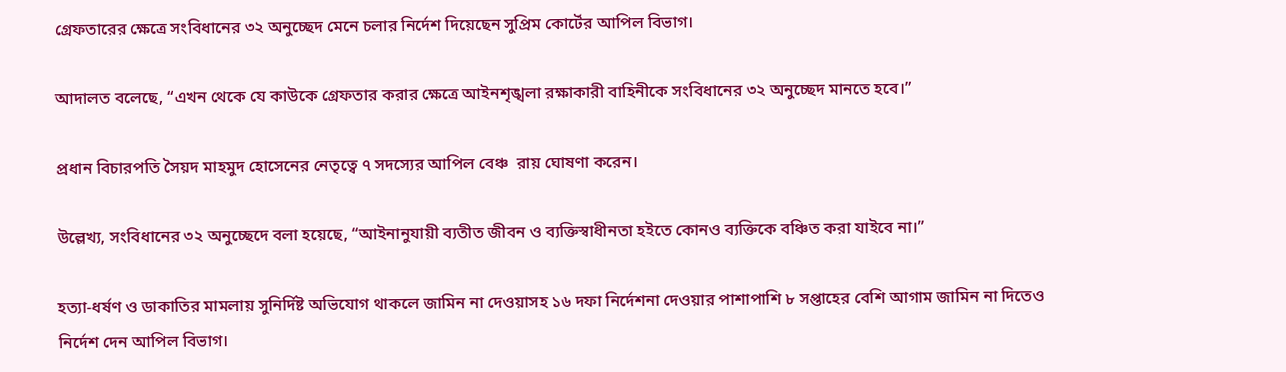গ্রেফতারের ক্ষেত্রে সংবিধানের ৩২ অনুচ্ছেদ মেনে চলার নির্দেশ দিয়েছেন সুপ্রিম কোর্টের আপিল বিভাগ।

আদালত বলেছে, “এখন থেকে যে কাউকে গ্রেফতার করার ক্ষেত্রে আইনশৃঙ্খলা রক্ষাকারী বাহিনীকে সংবিধানের ৩২ অনুচ্ছেদ মানতে হবে।”

প্রধান বিচারপতি সৈয়দ মাহমুদ হোসেনের নেতৃত্বে ৭ সদস্যের আপিল বেঞ্চ  রায় ঘোষণা করেন।

উল্লেখ্য, সংবিধানের ৩২ অনুচ্ছেদে বলা হয়েছে, “আইনানুযায়ী ব্যতীত জীবন ও ব্যক্তিস্বাধীনতা হইতে কোনও ব্যক্তিকে বঞ্চিত করা যাইবে না।”

হত্যা-ধর্ষণ ও ডাকাতির মামলায় সুনির্দিষ্ট অভিযোগ থাকলে জামিন না দেওয়াসহ ১৬ দফা নির্দেশনা দেওয়ার পাশাপাশি ৮ সপ্তাহের বেশি আগাম জামিন না দিতেও নির্দেশ দেন আপিল বিভাগ।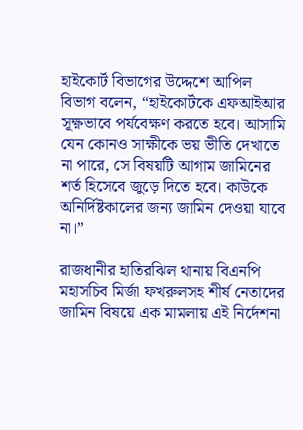হাইকোর্ট বিভাগের উদ্দেশে আপিল বিভাগ বলেন, “হাইকোর্টকে এফআইআর সূক্ষ্ণভাবে পর্যবেক্ষণ করতে হবে। আসামি যেন কোনও সাক্ষীকে ভয় ভীতি দেখাতে না পারে, সে বিষয়টি আগাম জামিনের শর্ত হিসেবে জুড়ে দিতে হবে। কাউকে অনির্দিষ্টকালের জন্য জামিন দেওয়া যাবে না।”

রাজধানীর হাতিরঝিল থানায় বিএনপি মহাসচিব মির্জা ফখরুলসহ শীর্ষ নেতাদের জামিন বিষয়ে এক মামলায় এই নির্দেশনা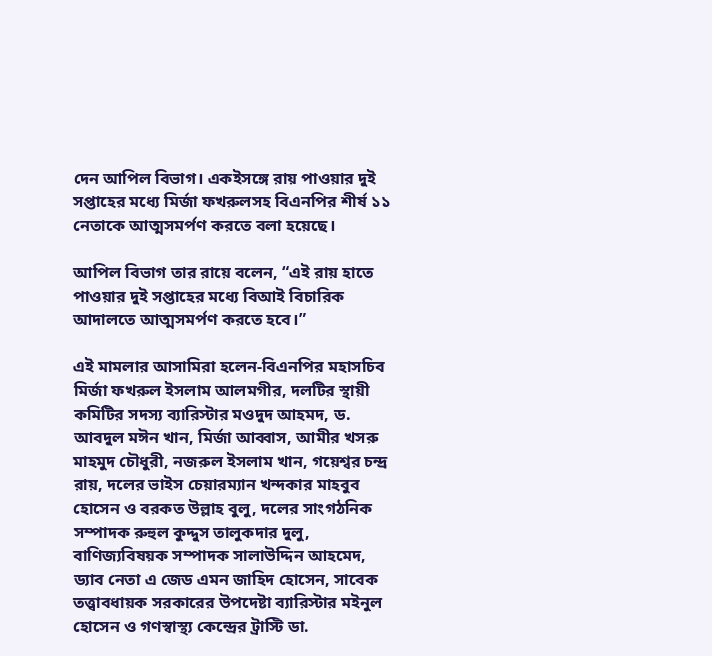দেন আপিল বিভাগ। একইসঙ্গে রায় পাওয়ার দুই সপ্তাহের মধ্যে মির্জা ফখরুলসহ বিএনপির শীর্ষ ১১ নেতাকে আত্মসমর্পণ করতে বলা হয়েছে।

আপিল বিভাগ তার রায়ে বলেন, “এই রায় হাতে পাওয়ার দুই সপ্তাহের মধ্যে বিআই বিচারিক আদালতে আত্মসমর্পণ করতে হবে।”

এই মামলার আসামিরা হলেন-বিএনপির মহাসচিব মির্জা ফখরুল ইসলাম আলমগীর, দলটির স্থায়ী কমিটির সদস্য ব্যারিস্টার মওদুদ আহমদ, ড. আবদুল মঈন খান, মির্জা আব্বাস, আমীর খসরু মাহমুদ চৌধুরী, নজরুল ইসলাম খান, গয়েশ্বর চন্দ্র রায়, দলের ভাইস চেয়ারম্যান খন্দকার মাহবুব হোসেন ও বরকত উল্লাহ বুলু, দলের সাংগঠনিক সম্পাদক রুহুল কুদ্দুস তালুকদার দুলু, বাণিজ্যবিষয়ক সম্পাদক সালাউদ্দিন আহমেদ, ড্যাব নেতা এ জেড এমন জাহিদ হোসেন, সাবেক তত্ত্বাবধায়ক সরকারের উপদেষ্টা ব্যারিস্টার মইনুল হোসেন ও গণস্বাস্থ্য কেন্দ্রের ট্রাস্টি ডা.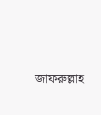জাফরুল্লাহ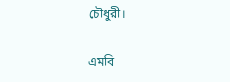চৌধুরী।

এমবি